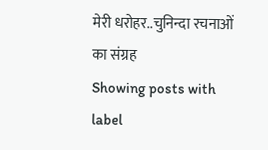मेरी धरोहर..चुनिन्दा रचनाओं का संग्रह
Showing posts with label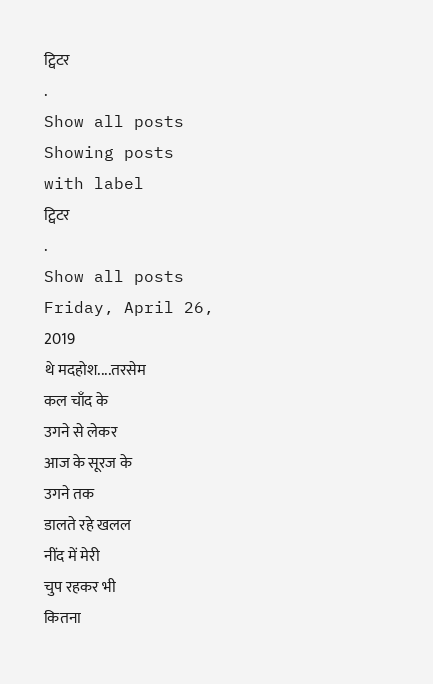ट्विटर
.
Show all posts
Showing posts with label
ट्विटर
.
Show all posts
Friday, April 26, 2019
थे मदहोश....तरसेम
कल चाँद के
उगने से लेकर
आज के सूरज के
उगने तक
डालते रहे खलल
नींद में मेरी
चुप रहकर भी
कितना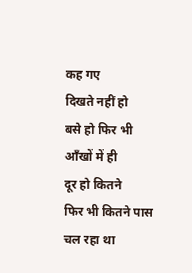कह गए
दिखते नहीं हो
बसे हो फिर भी
आँखों में ही
दूर हो कितने
फिर भी कितने पास
चल रहा था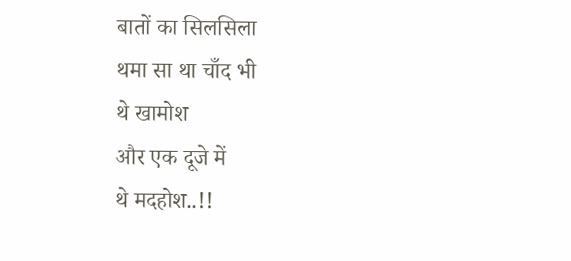बातों का सिलसिला
थमा सा था चाँद भी
थे खामोश
और एक दूजे में
थे मदहोश..!!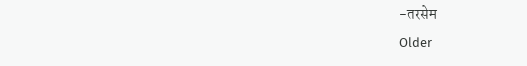-तरसेम
Older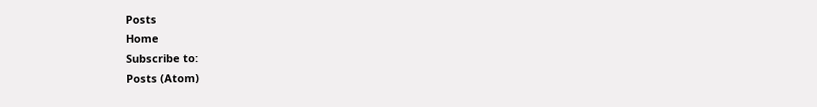Posts
Home
Subscribe to:
Posts (Atom)